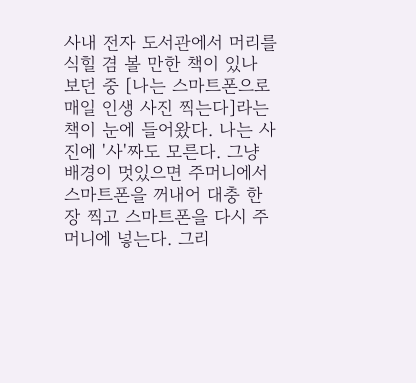사내 전자 도서관에서 머리를 식힐 겸 볼 만한 책이 있나 보던 중 [나는 스마트폰으로 매일 인생 사진 찍는다]라는 책이 눈에 들어왔다. 나는 사진에 '사'짜도 모른다. 그냥 배경이 멋있으면 주머니에서 스마트폰을 꺼내어 대충 한 장 찍고 스마트폰을 다시 주머니에 넣는다. 그리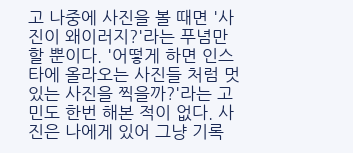고 나중에 사진을 볼 때면 '사진이 왜이러지?'라는 푸념만 할 뿐이다. '어떻게 하면 인스타에 올라오는 사진들 처럼 멋있는 사진을 찍을까?'라는 고민도 한번 해본 적이 없다. 사진은 나에게 있어 그냥 기록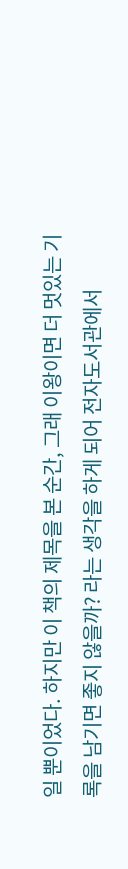일 뿐이었다. 하지만 이 책의 제목을 본 순간, 그래 이왕이면 더 멋있는 기록을 남기면 좋지 않을까? 라는 생각을 하게 되어 전자도서관에서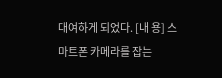대여하게 되었다. [내 용] 스마트폰 카메라를 잡는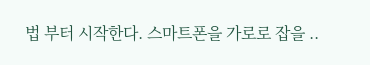법 부터 시작한다. 스마트폰을 가로로 잡을 ..